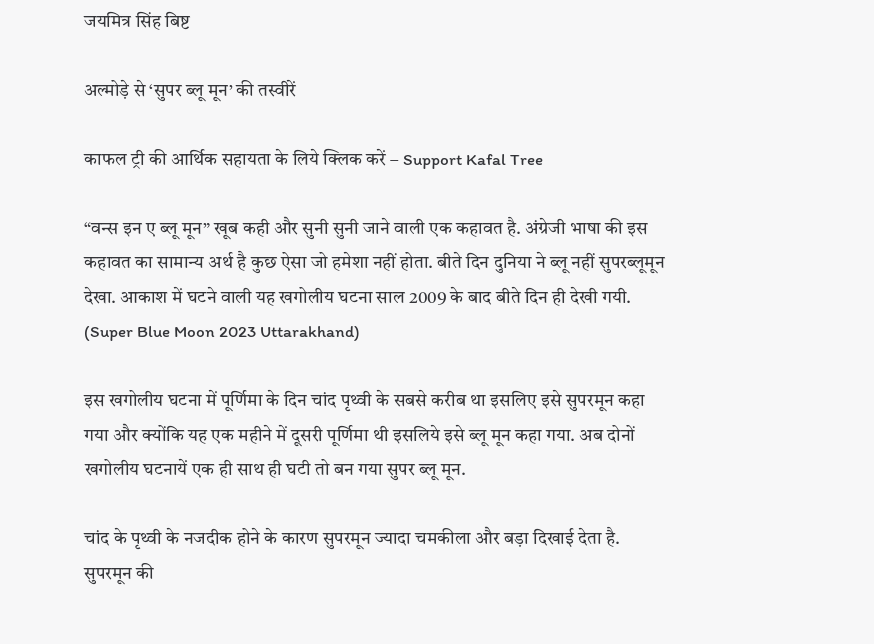जयमित्र सिंह बिष्ट

अल्मोड़े से ‘सुपर ब्लू मून’ की तस्वीरें

काफल ट्री की आर्थिक सहायता के लिये क्लिक करें – Support Kafal Tree

“वन्स इन ए ब्लू मून” खूब कही और सुनी सुनी जाने वाली एक कहावत है. अंग्रेजी भाषा की इस कहावत का सामान्य अर्थ है कुछ ऐसा जो हमेशा नहीं होता. बीते दिन दुनिया ने ब्लू नहीं सुपरब्लूमून देखा. आकाश में घटने वाली यह खगोलीय घटना साल 2009 के बाद बीते दिन ही देखी गयी.
(Super Blue Moon 2023 Uttarakhand)

इस खगोलीय घटना में पूर्णिमा के दिन चांद पृथ्वी के सबसे करीब था इसलिए इसे सुपरमून कहा गया और क्योंकि यह एक महीने में दूसरी पूर्णिमा थी इसलिये इसे ब्लू मून कहा गया. अब दोनों खगोलीय घटनायें एक ही साथ ही घटी तो बन गया सुपर ब्लू मून.

चांद के पृथ्वी के नजदीक होने के कारण सुपरमून ज्यादा चमकीला और बड़ा दिखाई देता है. सुपरमून की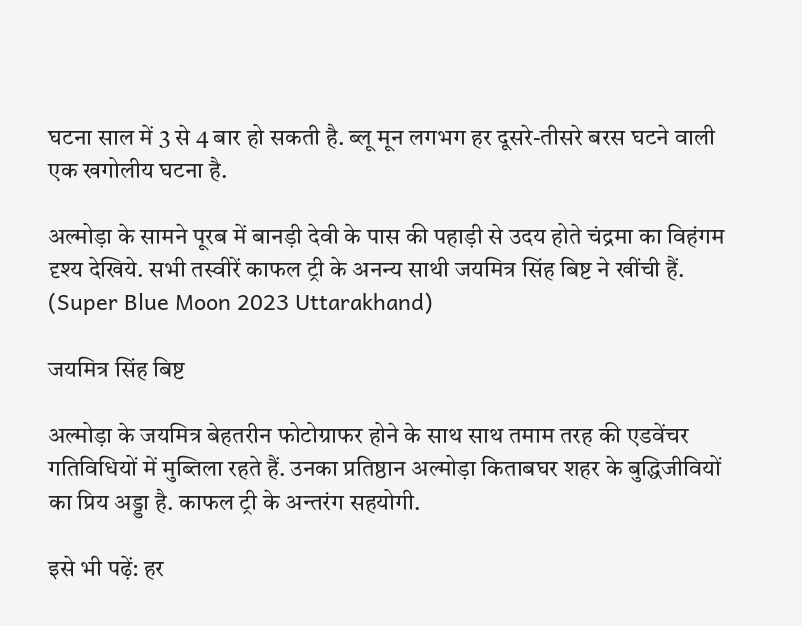घटना साल में 3 से 4 बार हो सकती है. ब्लू मून लगभग हर दूसरे-तीसरे बरस घटने वाली एक खगोलीय घटना है.

अल्मोड़ा के सामने पूरब में बानड़ी देवी के पास की पहाड़ी से उदय होते चंद्रमा का विहंगम दृश्य देखिये. सभी तस्वीरें काफल ट्री के अनन्य साथी जयमित्र सिंह बिष्ट ने खींची हैं.
(Super Blue Moon 2023 Uttarakhand)

जयमित्र सिंह बिष्ट

अल्मोड़ा के जयमित्र बेहतरीन फोटोग्राफर होने के साथ साथ तमाम तरह की एडवेंचर गतिविधियों में मुब्तिला रहते हैं. उनका प्रतिष्ठान अल्मोड़ा किताबघर शहर के बुद्धिजीवियों का प्रिय अड्डा है. काफल ट्री के अन्तरंग सहयोगी.

इसे भी पढ़ें: हर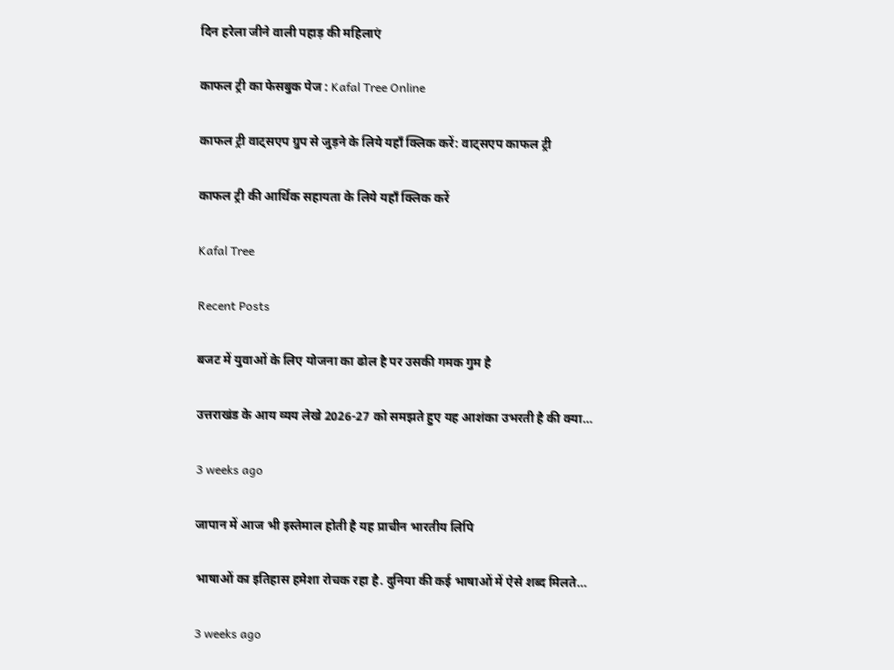दिन हरेला जीने वाली पहाड़ की महिलाएं

काफल ट्री का फेसबुक पेज : Kafal Tree Online

काफल ट्री वाट्सएप ग्रुप से जुड़ने के लिये यहाँ क्लिक करें: वाट्सएप काफल ट्री

काफल ट्री की आर्थिक सहायता के लिये यहाँ क्लिक करें

Kafal Tree

Recent Posts

बजट में युवाओं के लिए योजना का ढोल है पर उसकी गमक गुम है

उत्तराखंड के आय व्यय लेखे 2026-27 को समझते हुए यह आशंका उभरती है की क्या…

3 weeks ago

जापान में आज भी इस्तेमाल होती है यह प्राचीन भारतीय लिपि

भाषाओं का इतिहास हमेशा रोचक रहा है. दुनिया की कई भाषाओं में ऐसे शब्द मिलते…

3 weeks ago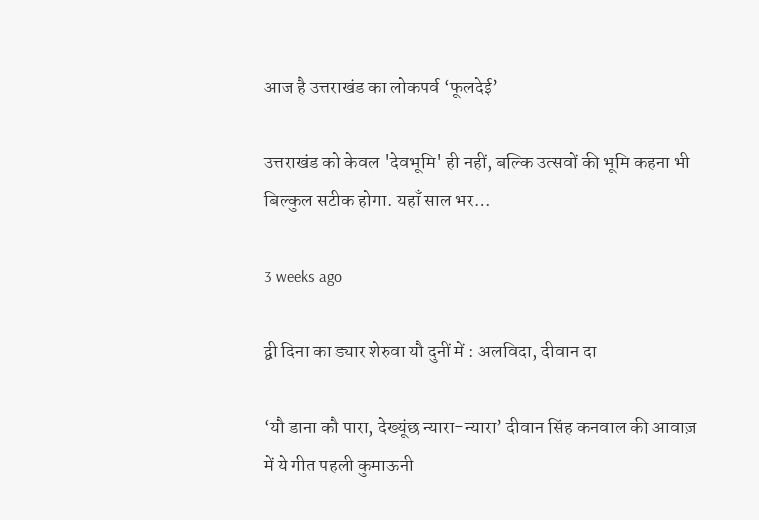आज है उत्तराखंड का लोकपर्व ‘फूलदेई’

उत्तराखंड को केवल 'देवभूमि' ही नहीं, बल्कि उत्सवों की भूमि कहना भी बिल्कुल सटीक होगा. यहाँ साल भर…

3 weeks ago

द्वी दिना का ड्यार शेरुवा यौ दुनीं में : अलविदा, दीवान दा

‘यौ डाना कौ पारा, देख्यूंछ न्यारा-न्यारा’ दीवान सिंह कनवाल की आवाज़ में ये गीत पहली कुमाऊनी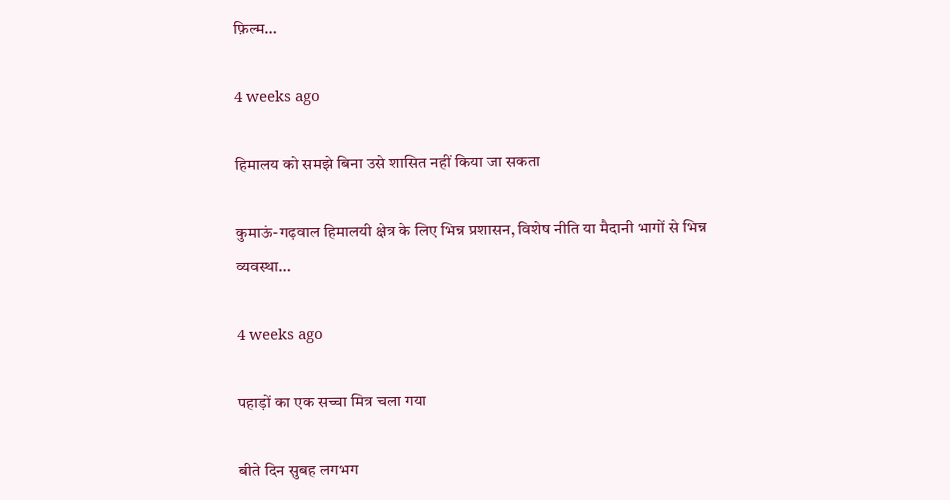फ़िल्म…

4 weeks ago

हिमालय को समझे बिना उसे शासित नहीं किया जा सकता

कुमाऊं-गढ़वाल हिमालयी क्षेत्र के लिए भिन्न प्रशासन, विशेष नीति या मैदानी भागों से भिन्न व्यवस्था…

4 weeks ago

पहाड़ों का एक सच्चा मित्र चला गया

बीते दिन सुबह लगभग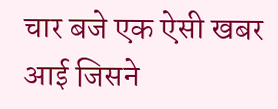चार बजे एक ऐसी खबर आई जिसने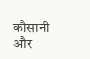कौसानी और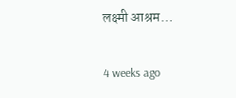लक्ष्मी आश्रम…

4 weeks ago